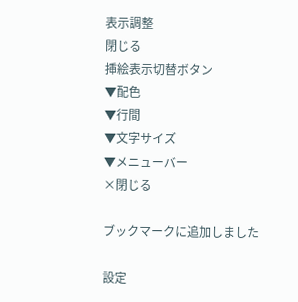表示調整
閉じる
挿絵表示切替ボタン
▼配色
▼行間
▼文字サイズ
▼メニューバー
×閉じる

ブックマークに追加しました

設定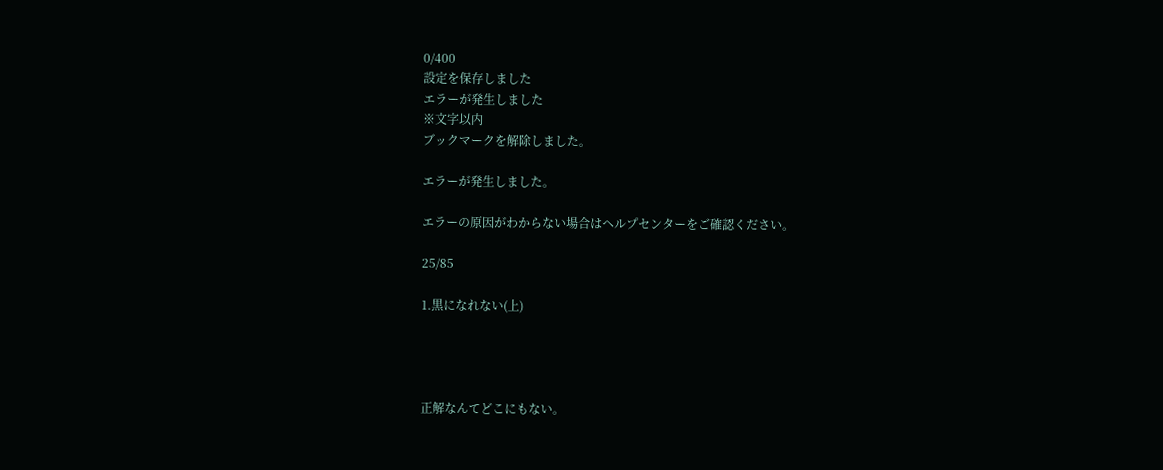0/400
設定を保存しました
エラーが発生しました
※文字以内
ブックマークを解除しました。

エラーが発生しました。

エラーの原因がわからない場合はヘルプセンターをご確認ください。

25/85

1.黒になれない(上)




正解なんてどこにもない。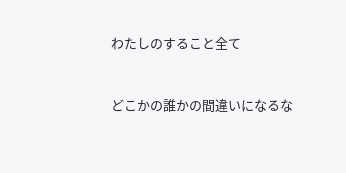わたしのすること全て


どこかの誰かの間違いになるな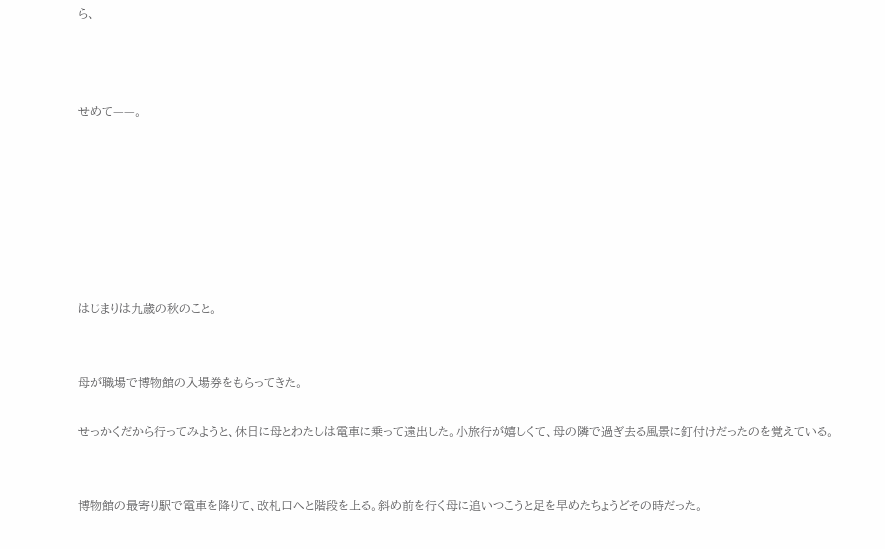ら、



せめて——。







はじまりは九歳の秋のこと。


母が職場で博物館の入場券をもらってきた。

せっかくだから行ってみようと、休日に母とわたしは電車に乗って遠出した。小旅行が嬉しくて、母の隣で過ぎ去る風景に釘付けだったのを覚えている。


博物館の最寄り駅で電車を降りて、改札口へと階段を上る。斜め前を行く母に追いつこうと足を早めたちょうどその時だった。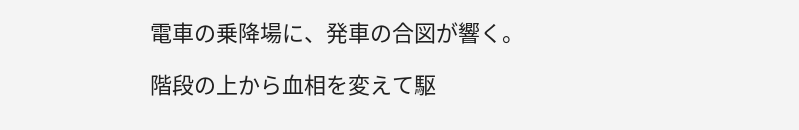電車の乗降場に、発車の合図が響く。

階段の上から血相を変えて駆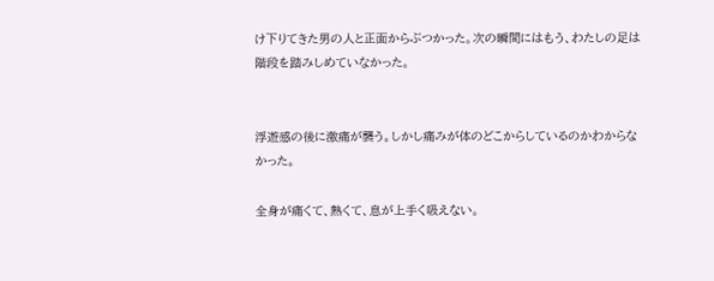け下りてきた男の人と正面からぶつかった。次の瞬間にはもう、わたしの足は階段を踏みしめていなかった。


浮遊感の後に激痛が襲う。しかし痛みが体のどこからしているのかわからなかった。

全身が痛くて、熱くて、息が上手く吸えない。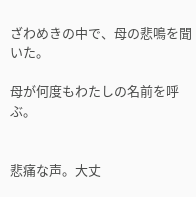ざわめきの中で、母の悲鳴を聞いた。

母が何度もわたしの名前を呼ぶ。


悲痛な声。大丈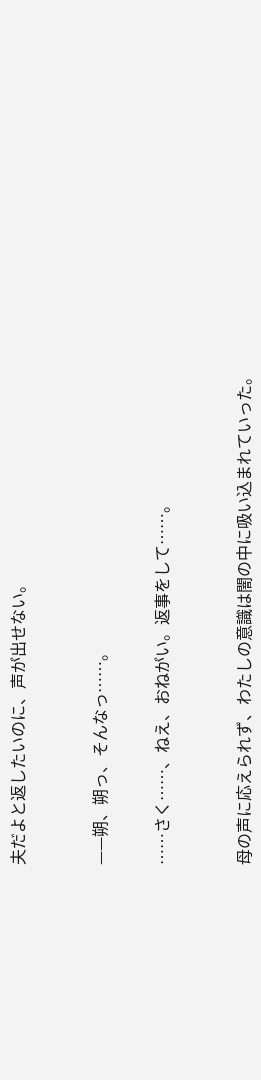夫だよと返したいのに、声が出せない。



——朔、朔っ、そんなっ……。


……さく……、ねえ、おねがい。返事をして……。



母の声に応えられず、わたしの意識は闇の中に吸い込まれていった。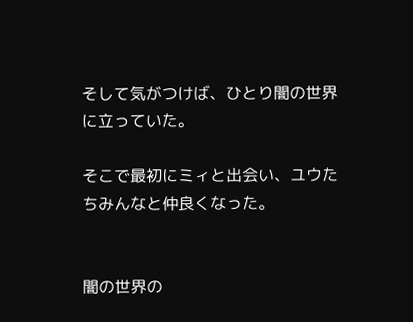そして気がつけば、ひとり闇の世界に立っていた。

そこで最初にミィと出会い、ユウたちみんなと仲良くなった。


闇の世界の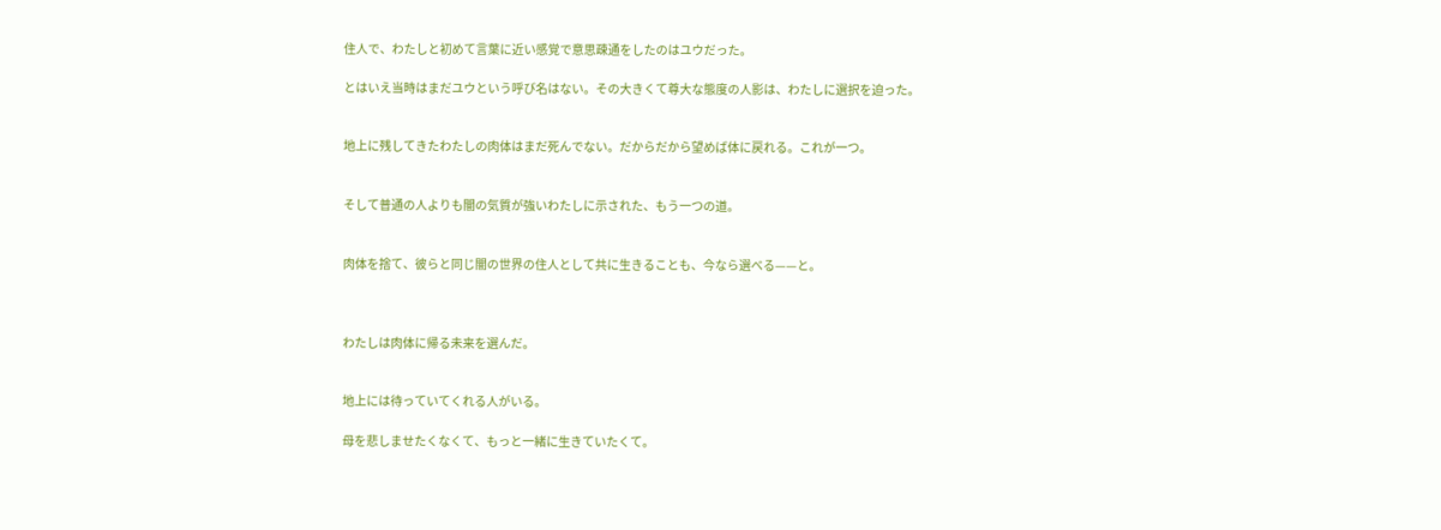住人で、わたしと初めて言葉に近い感覚で意思疎通をしたのはユウだった。

とはいえ当時はまだユウという呼び名はない。その大きくて尊大な態度の人影は、わたしに選択を迫った。


地上に残してきたわたしの肉体はまだ死んでない。だからだから望めば体に戻れる。これが一つ。


そして普通の人よりも闇の気質が強いわたしに示された、もう一つの道。


肉体を捨て、彼らと同じ闇の世界の住人として共に生きることも、今なら選べる——と。



わたしは肉体に帰る未来を選んだ。


地上には待っていてくれる人がいる。

母を悲しませたくなくて、もっと一緒に生きていたくて。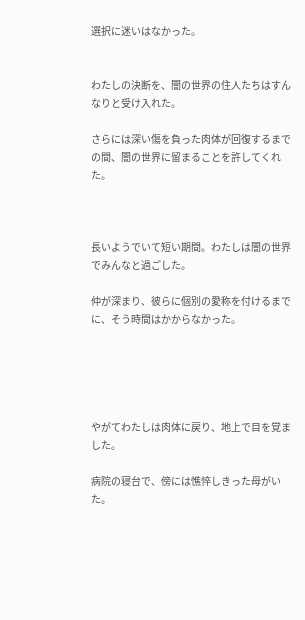選択に迷いはなかった。


わたしの決断を、闇の世界の住人たちはすんなりと受け入れた。

さらには深い傷を負った肉体が回復するまでの間、闇の世界に留まることを許してくれた。



長いようでいて短い期間。わたしは闇の世界でみんなと過ごした。

仲が深まり、彼らに個別の愛称を付けるまでに、そう時間はかからなかった。





やがてわたしは肉体に戻り、地上で目を覚ました。

病院の寝台で、傍には憔悴しきった母がいた。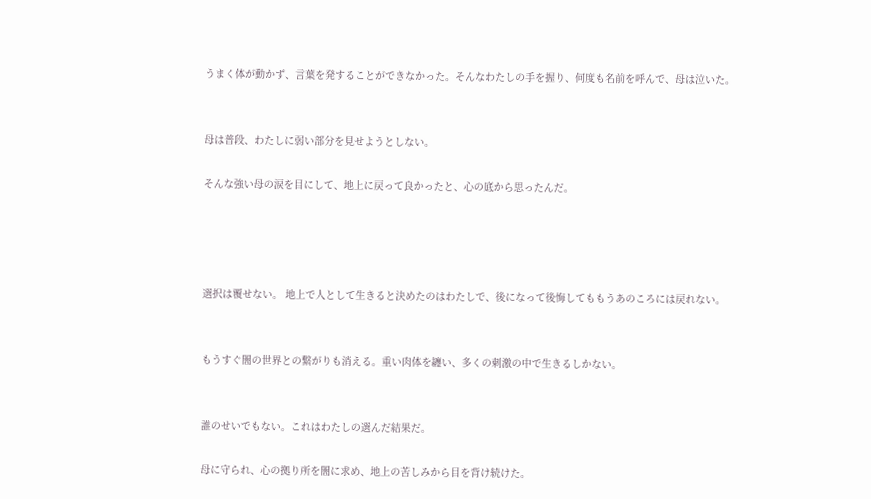うまく体が動かず、言葉を発することができなかった。そんなわたしの手を握り、何度も名前を呼んで、母は泣いた。


母は普段、わたしに弱い部分を見せようとしない。

そんな強い母の涙を目にして、地上に戻って良かったと、心の底から思ったんだ。




選択は覆せない。 地上で人として生きると決めたのはわたしで、後になって後悔してももうあのころには戻れない。


もうすぐ闇の世界との繋がりも消える。重い肉体を纏い、多くの刺激の中で生きるしかない。


誰のせいでもない。これはわたしの選んだ結果だ。

母に守られ、心の拠り所を闇に求め、地上の苦しみから目を背け続けた。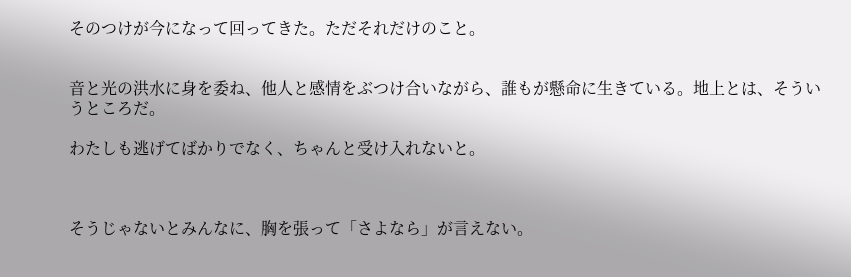そのつけが今になって回ってきた。ただそれだけのこと。


音と光の洪水に身を委ね、他人と感情をぶつけ合いながら、誰もが懸命に生きている。地上とは、そういうところだ。

わたしも逃げてばかりでなく、ちゃんと受け入れないと。



そうじゃないとみんなに、胸を張って「さよなら」が言えない。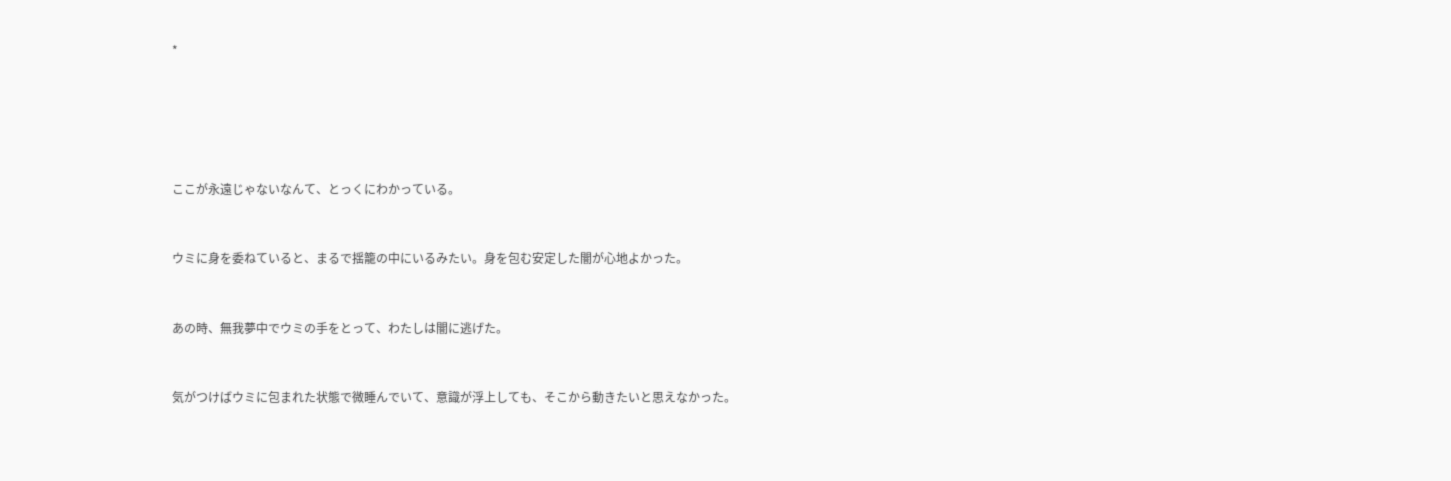*





ここが永遠じゃないなんて、とっくにわかっている。


ウミに身を委ねていると、まるで揺籠の中にいるみたい。身を包む安定した闇が心地よかった。


あの時、無我夢中でウミの手をとって、わたしは闇に逃げた。


気がつけばウミに包まれた状態で微睡んでいて、意識が浮上しても、そこから動きたいと思えなかった。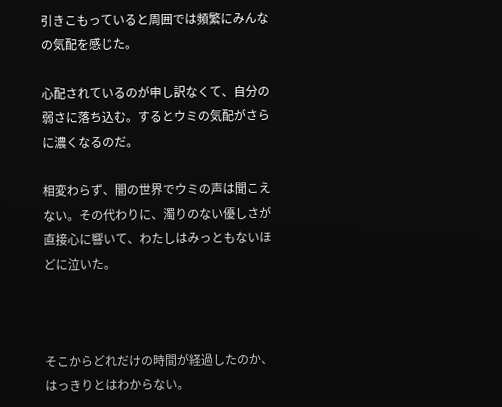引きこもっていると周囲では頻繁にみんなの気配を感じた。

心配されているのが申し訳なくて、自分の弱さに落ち込む。するとウミの気配がさらに濃くなるのだ。

相変わらず、闇の世界でウミの声は聞こえない。その代わりに、濁りのない優しさが直接心に響いて、わたしはみっともないほどに泣いた。



そこからどれだけの時間が経過したのか、はっきりとはわからない。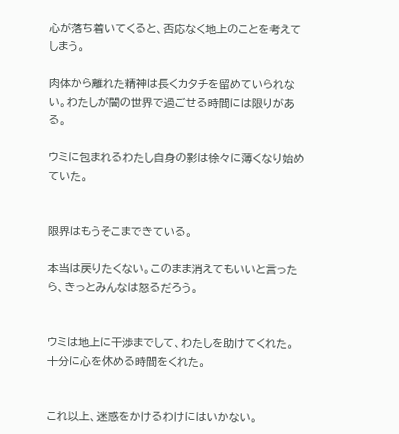心が落ち着いてくると、否応なく地上のことを考えてしまう。

肉体から離れた精神は長くカタチを留めていられない。わたしが闇の世界で過ごせる時間には限りがある。

ウミに包まれるわたし自身の影は徐々に薄くなり始めていた。


限界はもうそこまできている。

本当は戻りたくない。このまま消えてもいいと言ったら、きっとみんなは怒るだろう。


ウミは地上に干渉までして、わたしを助けてくれた。十分に心を休める時間をくれた。


これ以上、迷惑をかけるわけにはいかない。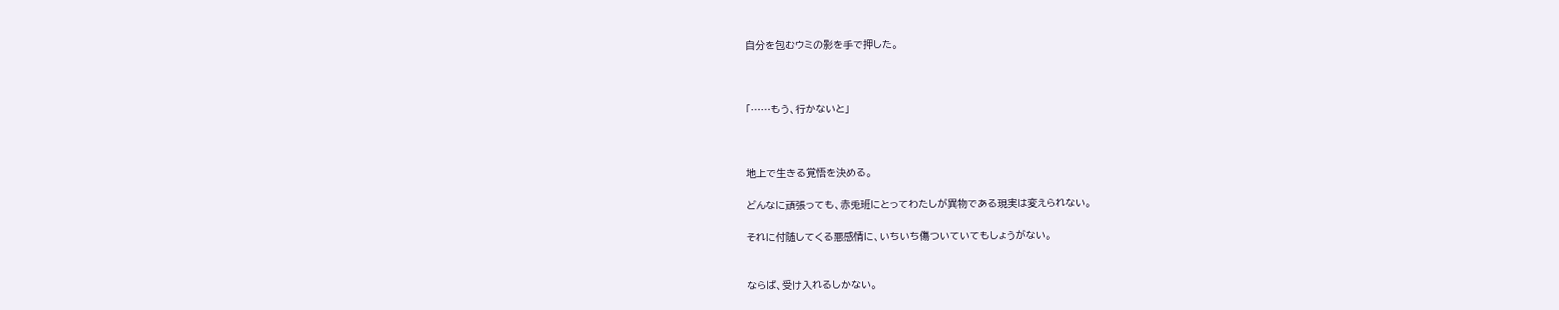自分を包むウミの影を手で押した。



「……もう、行かないと」



地上で生きる覚悟を決める。

どんなに頑張っても、赤兎班にとってわたしが異物である現実は変えられない。

それに付随してくる悪感情に、いちいち傷ついていてもしょうがない。


ならば、受け入れるしかない。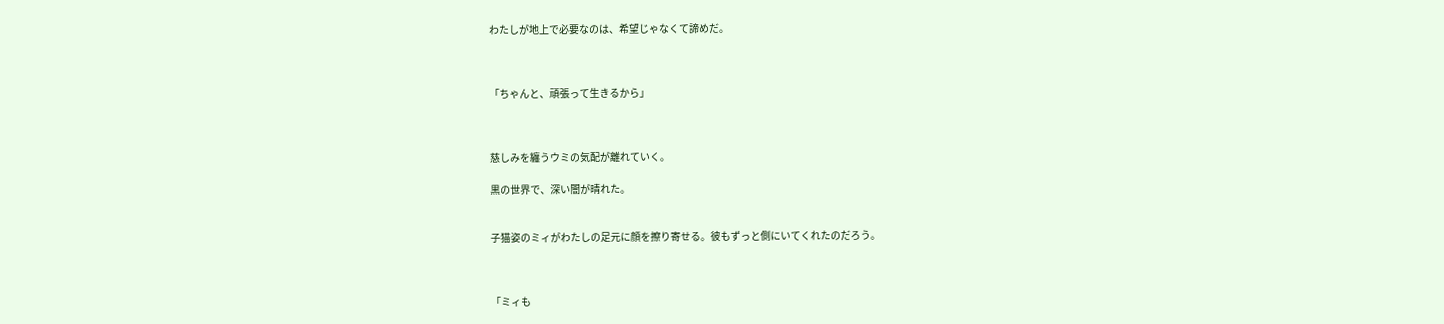わたしが地上で必要なのは、希望じゃなくて諦めだ。



「ちゃんと、頑張って生きるから」



慈しみを纏うウミの気配が離れていく。

黒の世界で、深い闇が晴れた。


子猫姿のミィがわたしの足元に顔を擦り寄せる。彼もずっと側にいてくれたのだろう。



「ミィも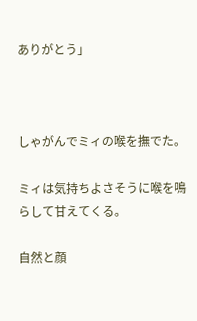ありがとう」



しゃがんでミィの喉を撫でた。

ミィは気持ちよさそうに喉を鳴らして甘えてくる。

自然と顔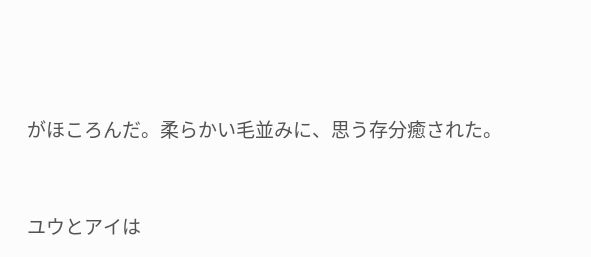がほころんだ。柔らかい毛並みに、思う存分癒された。


ユウとアイは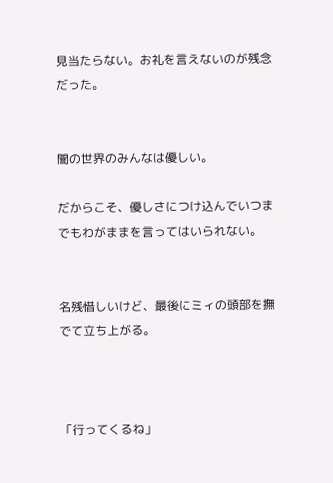見当たらない。お礼を言えないのが残念だった。


闇の世界のみんなは優しい。

だからこそ、優しさにつけ込んでいつまでもわがままを言ってはいられない。


名残惜しいけど、最後にミィの頭部を撫でて立ち上がる。



「行ってくるね」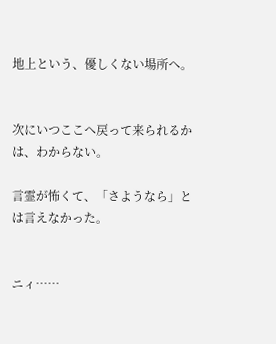地上という、優しくない場所へ。


次にいつここへ戻って来られるかは、わからない。

言霊が怖くて、「さようなら」とは言えなかった。


ニィ……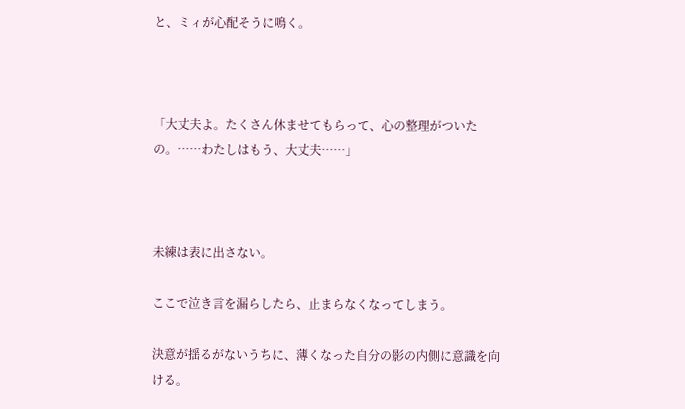と、ミィが心配そうに鳴く。



「大丈夫よ。たくさん休ませてもらって、心の整理がついたの。……わたしはもう、大丈夫……」



未練は表に出さない。

ここで泣き言を漏らしたら、止まらなくなってしまう。

決意が揺るがないうちに、薄くなった自分の影の内側に意識を向ける。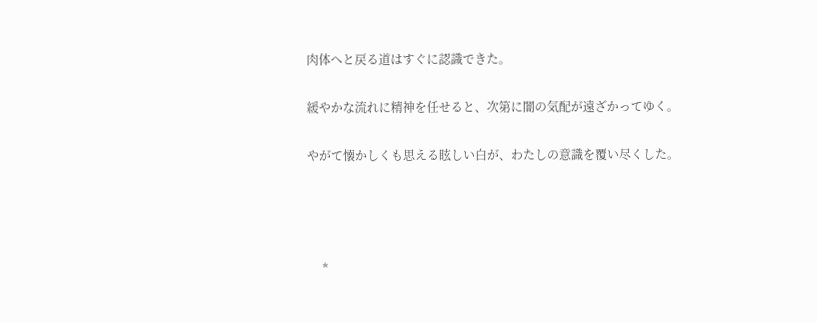肉体へと戻る道はすぐに認識できた。


緩やかな流れに精神を任せると、次第に闇の気配が遠ざかってゆく。


やがて懐かしくも思える眩しい白が、わたしの意識を覆い尽くした。






     *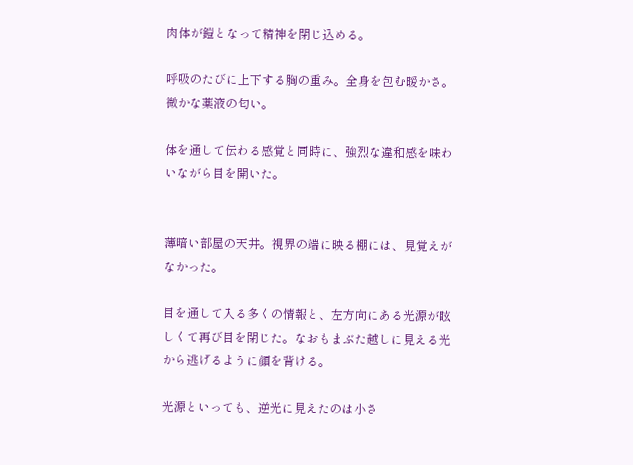肉体が鎧となって精神を閉じ込める。

呼吸のたびに上下する胸の重み。全身を包む暖かさ。微かな薬液の匂い。

体を通して伝わる感覚と同時に、強烈な違和感を味わいながら目を開いた。


薄暗い部屋の天井。視界の端に映る棚には、見覚えがなかった。

目を通して入る多くの情報と、左方向にある光源が眩しくて再び目を閉じた。なおもまぶた越しに見える光から逃げるように顔を背ける。

光源といっても、逆光に見えたのは小さ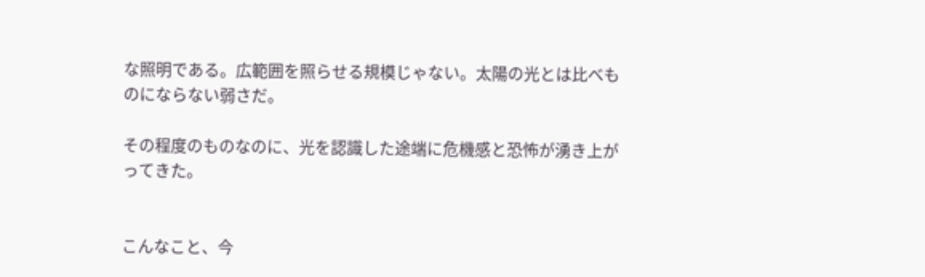な照明である。広範囲を照らせる規模じゃない。太陽の光とは比べものにならない弱さだ。

その程度のものなのに、光を認識した途端に危機感と恐怖が湧き上がってきた。


こんなこと、今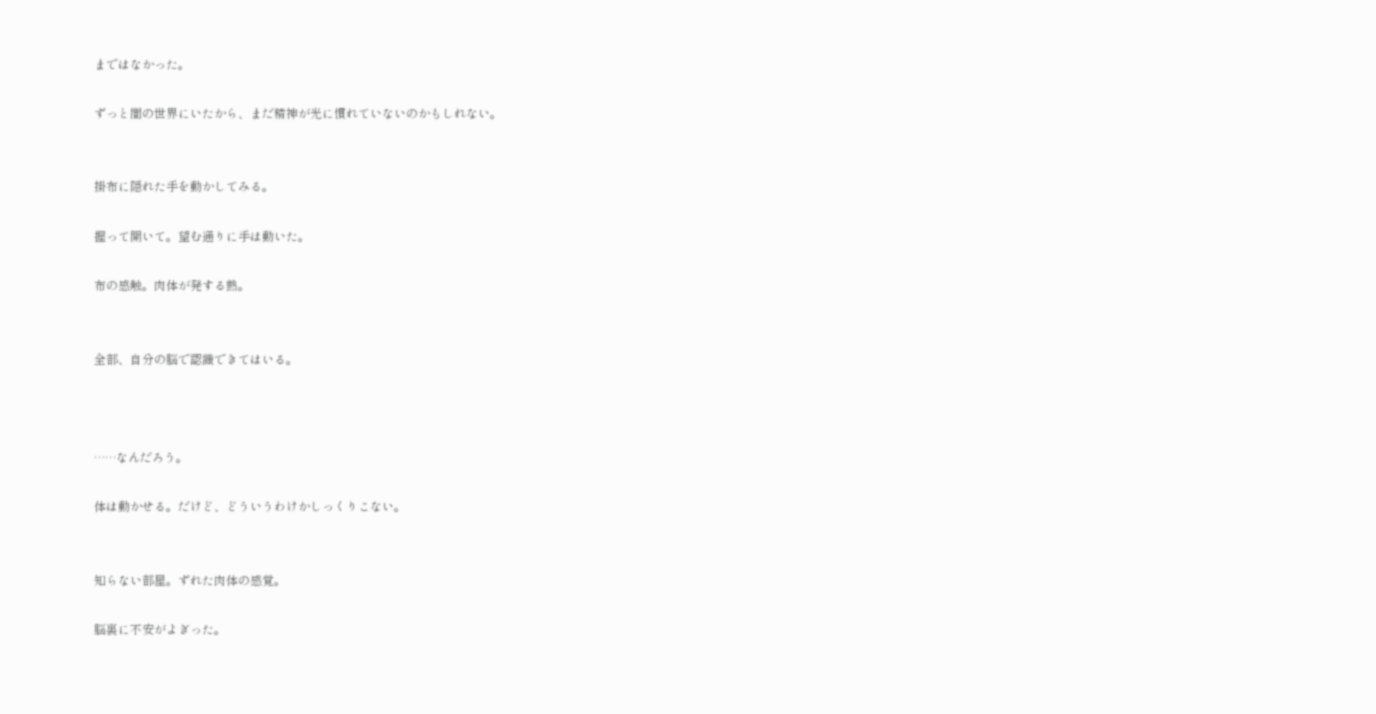まではなかった。

ずっと闇の世界にいたから、まだ精神が光に慣れていないのかもしれない。


掛布に隠れた手を動かしてみる。

握って開いて。望む通りに手は動いた。

布の感触。肉体が発する熱。


全部、自分の脳で認識できてはいる。



……なんだろう。

体は動かせる。だけど、どういうわけかしっくりこない。


知らない部屋。ずれた肉体の感覚。

脳裏に不安がよぎった。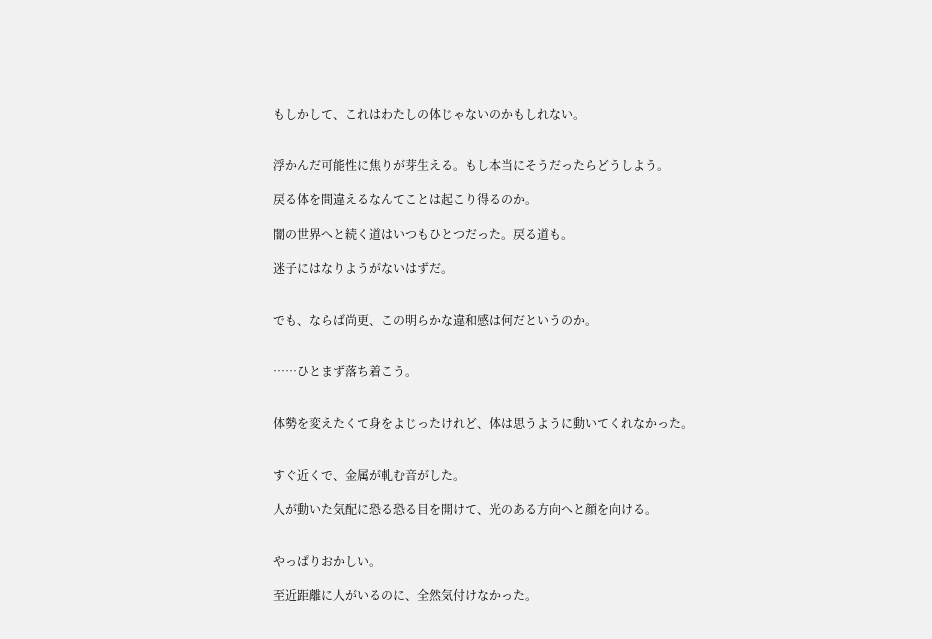もしかして、これはわたしの体じゃないのかもしれない。


浮かんだ可能性に焦りが芽生える。もし本当にそうだったらどうしよう。

戻る体を間違えるなんてことは起こり得るのか。

闇の世界へと続く道はいつもひとつだった。戻る道も。

迷子にはなりようがないはずだ。


でも、ならば尚更、この明らかな違和感は何だというのか。


……ひとまず落ち着こう。


体勢を変えたくて身をよじったけれど、体は思うように動いてくれなかった。


すぐ近くで、金属が軋む音がした。

人が動いた気配に恐る恐る目を開けて、光のある方向へと顔を向ける。


やっぱりおかしい。

至近距離に人がいるのに、全然気付けなかった。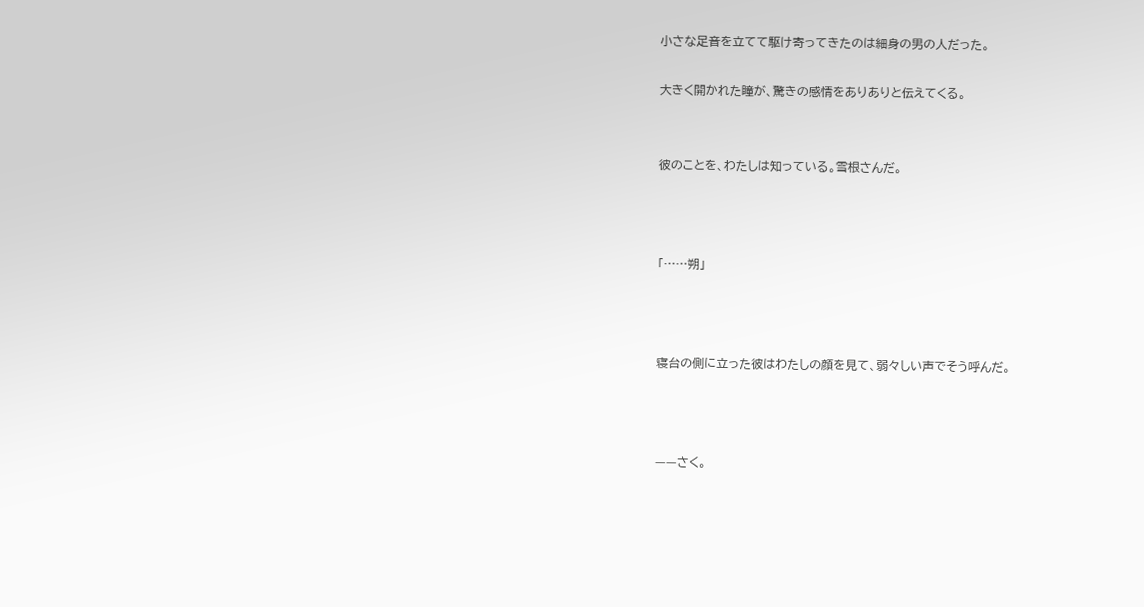小さな足音を立てて駆け寄ってきたのは細身の男の人だった。

大きく開かれた瞳が、驚きの感情をありありと伝えてくる。


彼のことを、わたしは知っている。雪根さんだ。



「……朔」



寝台の側に立った彼はわたしの顔を見て、弱々しい声でそう呼んだ。



——さく。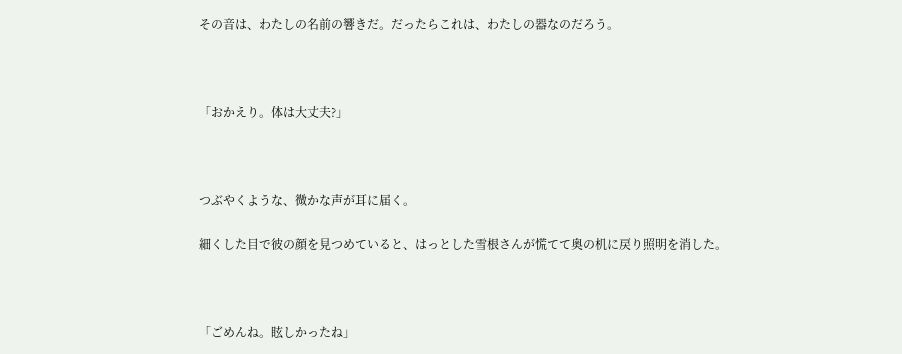その音は、わたしの名前の響きだ。だったらこれは、わたしの器なのだろう。



「おかえり。体は大丈夫?」



つぶやくような、微かな声が耳に届く。

細くした目で彼の顔を見つめていると、はっとした雪根さんが慌てて奥の机に戻り照明を消した。



「ごめんね。眩しかったね」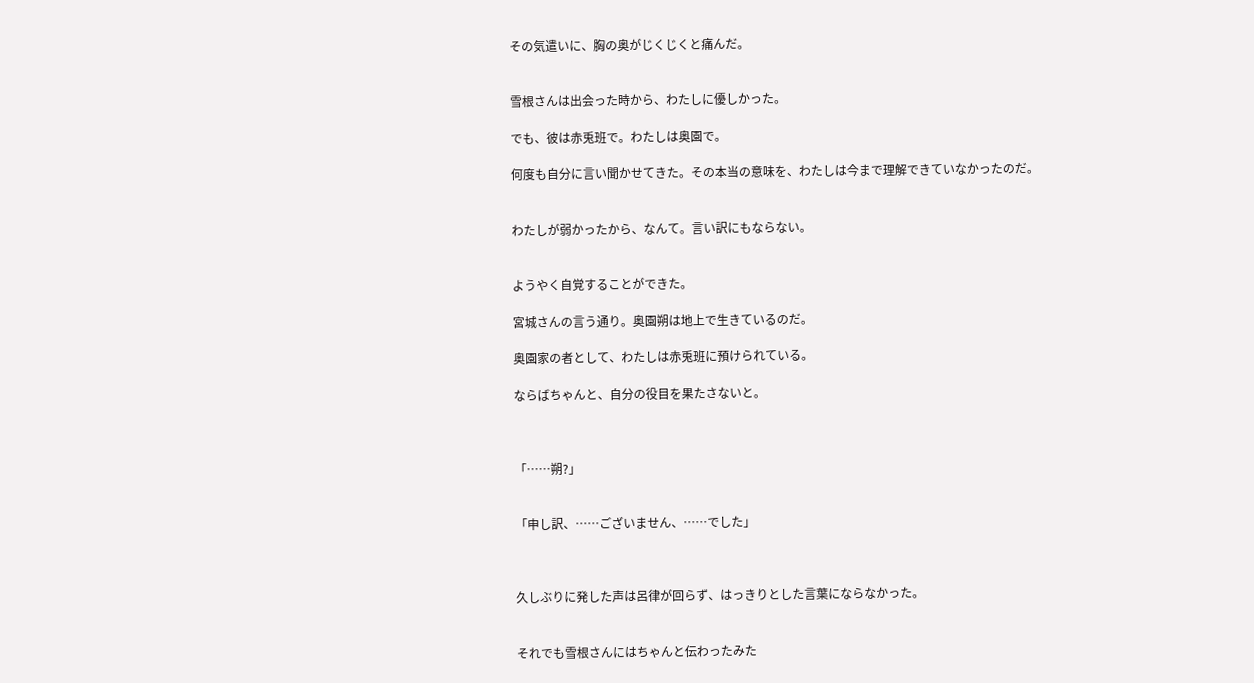その気遣いに、胸の奥がじくじくと痛んだ。


雪根さんは出会った時から、わたしに優しかった。

でも、彼は赤兎班で。わたしは奥園で。

何度も自分に言い聞かせてきた。その本当の意味を、わたしは今まで理解できていなかったのだ。


わたしが弱かったから、なんて。言い訳にもならない。


ようやく自覚することができた。

宮城さんの言う通り。奥園朔は地上で生きているのだ。

奥園家の者として、わたしは赤兎班に預けられている。

ならばちゃんと、自分の役目を果たさないと。



「……朔?」


「申し訳、……ございません、……でした」



久しぶりに発した声は呂律が回らず、はっきりとした言葉にならなかった。


それでも雪根さんにはちゃんと伝わったみた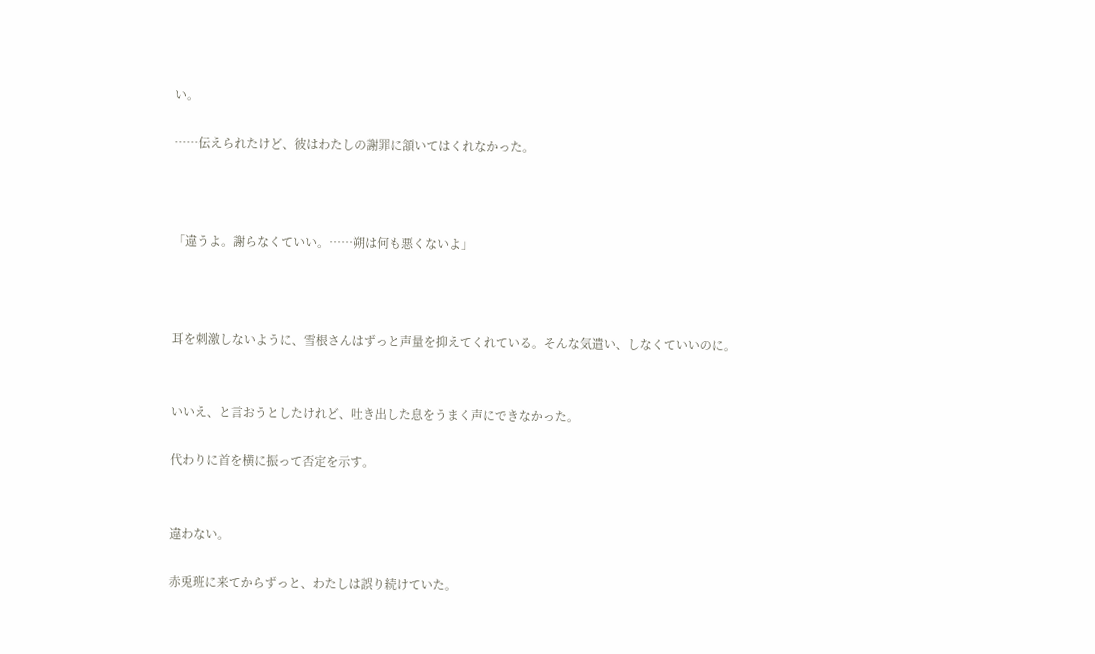い。

……伝えられたけど、彼はわたしの謝罪に頷いてはくれなかった。



「違うよ。謝らなくていい。……朔は何も悪くないよ」



耳を刺激しないように、雪根さんはずっと声量を抑えてくれている。そんな気遣い、しなくていいのに。


いいえ、と言おうとしたけれど、吐き出した息をうまく声にできなかった。

代わりに首を横に振って否定を示す。


違わない。

赤兎班に来てからずっと、わたしは誤り続けていた。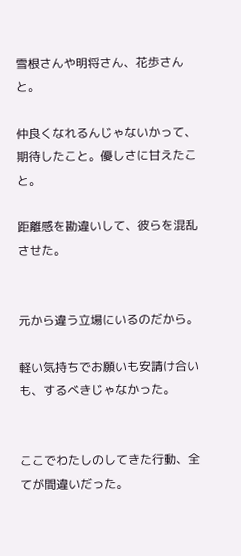雪根さんや明将さん、花歩さんと。

仲良くなれるんじゃないかって、期待したこと。優しさに甘えたこと。

距離感を勘違いして、彼らを混乱させた。


元から違う立場にいるのだから。

軽い気持ちでお願いも安請け合いも、するべきじゃなかった。


ここでわたしのしてきた行動、全てが間違いだった。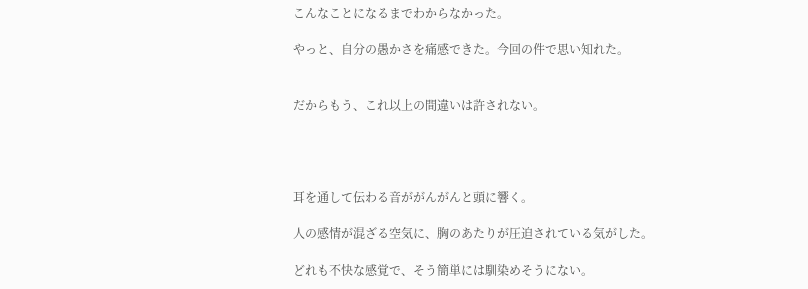こんなことになるまでわからなかった。

やっと、自分の愚かさを痛感できた。今回の件で思い知れた。


だからもう、これ以上の間違いは許されない。




耳を通して伝わる音ががんがんと頭に響く。

人の感情が混ざる空気に、胸のあたりが圧迫されている気がした。

どれも不快な感覚で、そう簡単には馴染めそうにない。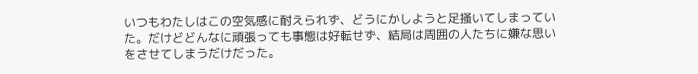いつもわたしはこの空気感に耐えられず、どうにかしようと足掻いてしまっていた。だけどどんなに頑張っても事態は好転せず、結局は周囲の人たちに嫌な思いをさせてしまうだけだった。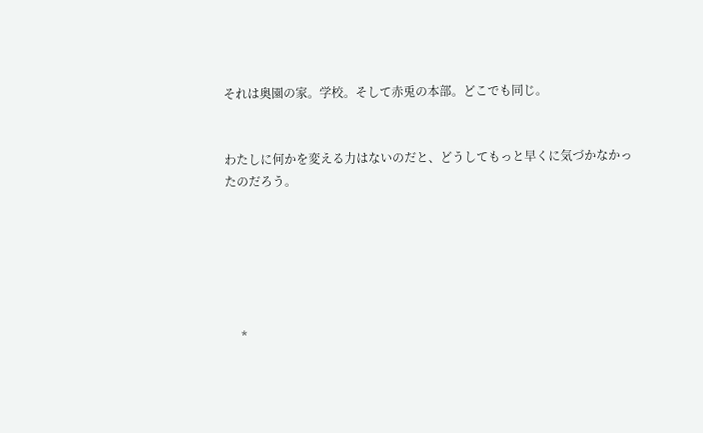それは奥園の家。学校。そして赤兎の本部。どこでも同じ。


わたしに何かを変える力はないのだと、どうしてもっと早くに気づかなかったのだろう。






     *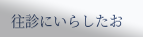往診にいらしたお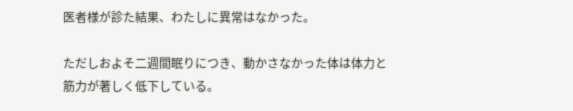医者様が診た結果、わたしに異常はなかった。

ただしおよそ二週間眠りにつき、動かさなかった体は体力と筋力が著しく低下している。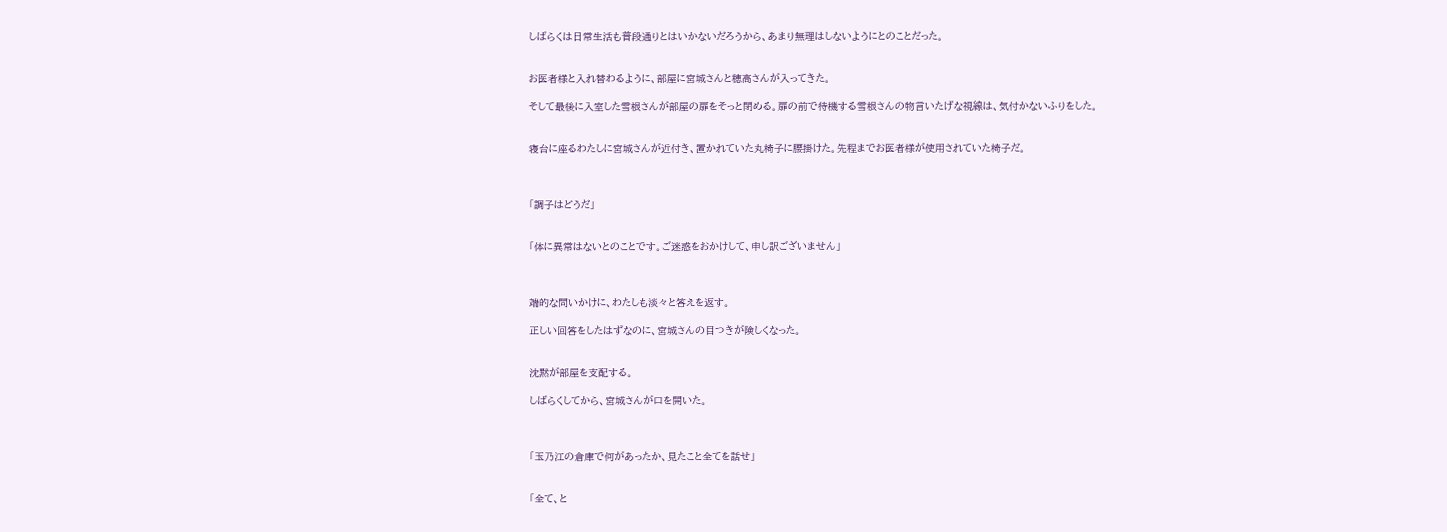しばらくは日常生活も普段通りとはいかないだろうから、あまり無理はしないようにとのことだった。


お医者様と入れ替わるように、部屋に宮城さんと穂高さんが入ってきた。

そして最後に入室した雪根さんが部屋の扉をそっと閉める。扉の前で待機する雪根さんの物言いたげな視線は、気付かないふりをした。


寝台に座るわたしに宮城さんが近付き、置かれていた丸椅子に腰掛けた。先程までお医者様が使用されていた椅子だ。



「調子はどうだ」


「体に異常はないとのことです。ご迷惑をおかけして、申し訳ございません」



端的な問いかけに、わたしも淡々と答えを返す。

正しい回答をしたはずなのに、宮城さんの目つきが険しくなった。


沈黙が部屋を支配する。

しばらくしてから、宮城さんが口を開いた。



「玉乃江の倉庫で何があったか、見たこと全てを話せ」


「全て、と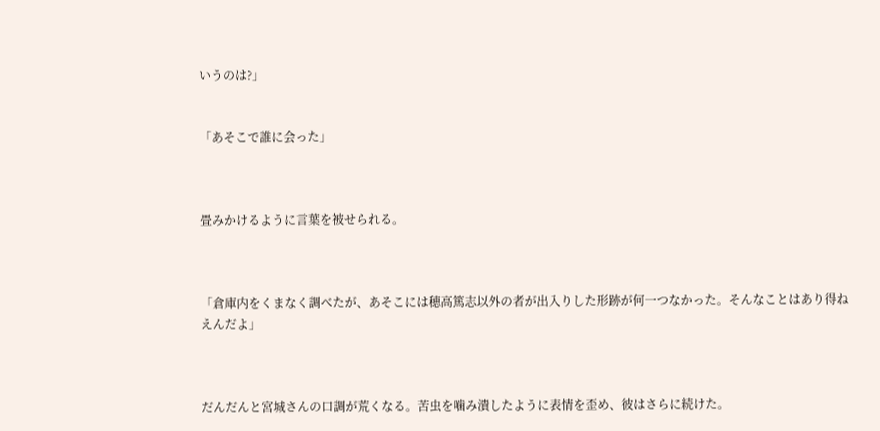いうのは?」


「あそこで誰に会った」



畳みかけるように言葉を被せられる。



「倉庫内をくまなく調べたが、あそこには穂高篤志以外の者が出入りした形跡が何一つなかった。そんなことはあり得ねえんだよ」



だんだんと宮城さんの口調が荒くなる。苦虫を噛み潰したように表情を歪め、彼はさらに続けた。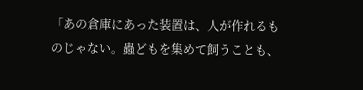「あの倉庫にあった装置は、人が作れるものじゃない。蟲どもを集めて飼うことも、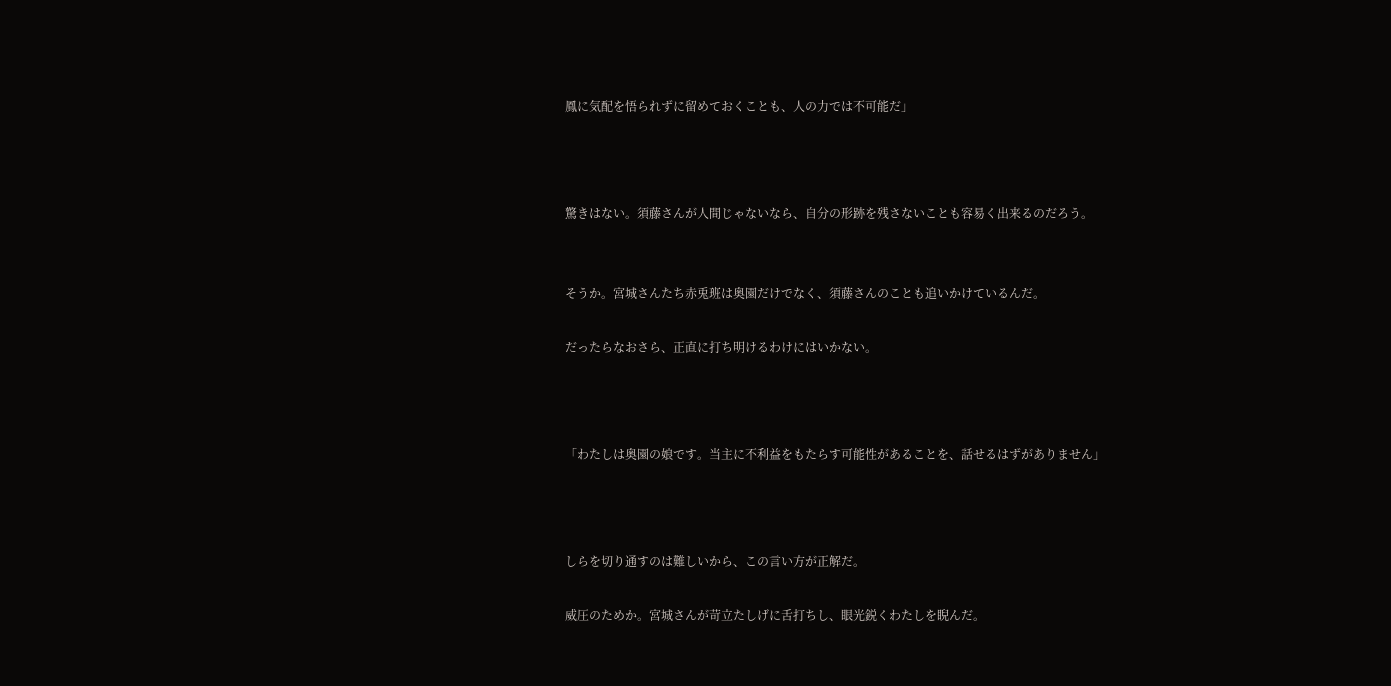鳳に気配を悟られずに留めておくことも、人の力では不可能だ」



驚きはない。須藤さんが人間じゃないなら、自分の形跡を残さないことも容易く出来るのだろう。


そうか。宮城さんたち赤兎班は奥園だけでなく、須藤さんのことも追いかけているんだ。

だったらなおさら、正直に打ち明けるわけにはいかない。



「わたしは奥園の娘です。当主に不利益をもたらす可能性があることを、話せるはずがありません」



しらを切り通すのは難しいから、この言い方が正解だ。

威圧のためか。宮城さんが苛立たしげに舌打ちし、眼光鋭くわたしを睨んだ。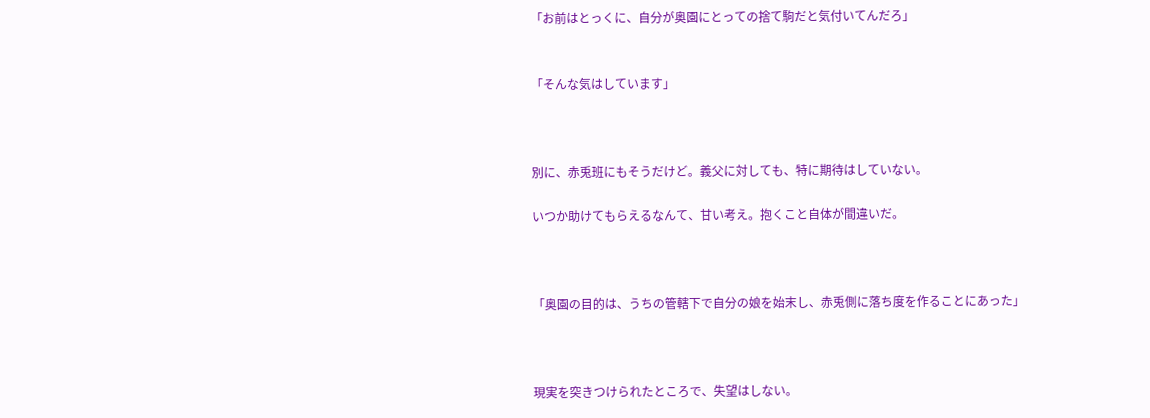「お前はとっくに、自分が奥園にとっての捨て駒だと気付いてんだろ」


「そんな気はしています」



別に、赤兎班にもそうだけど。義父に対しても、特に期待はしていない。

いつか助けてもらえるなんて、甘い考え。抱くこと自体が間違いだ。



「奥園の目的は、うちの管轄下で自分の娘を始末し、赤兎側に落ち度を作ることにあった」



現実を突きつけられたところで、失望はしない。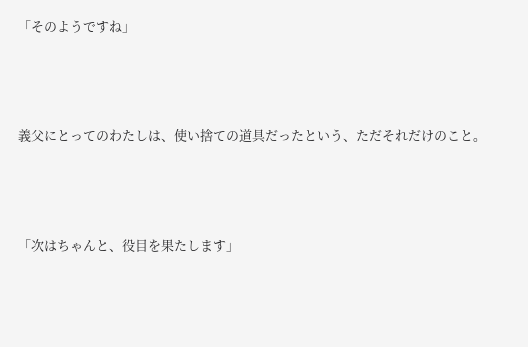「そのようですね」



義父にとってのわたしは、使い捨ての道具だったという、ただそれだけのこと。



「次はちゃんと、役目を果たします」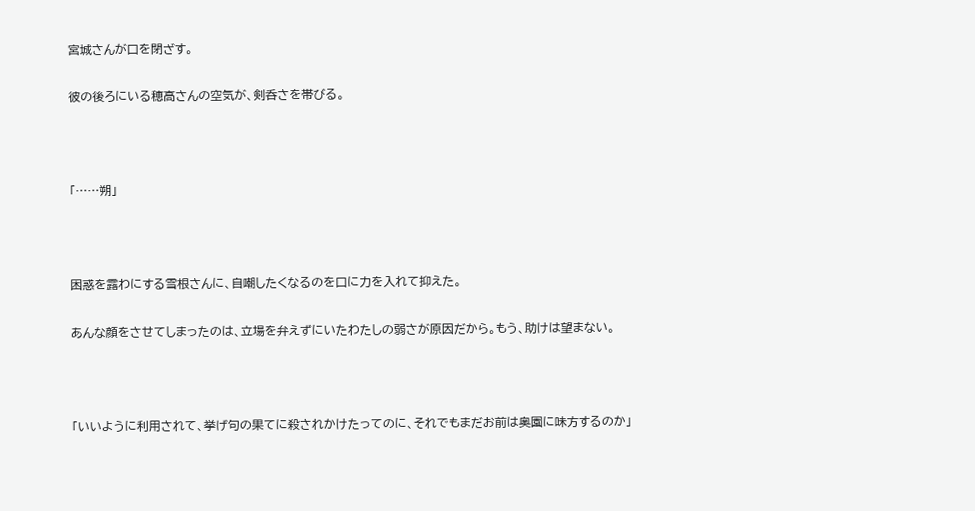宮城さんが口を閉ざす。

彼の後ろにいる穂高さんの空気が、剣呑さを帯びる。



「……朔」



困惑を露わにする雪根さんに、自嘲したくなるのを口に力を入れて抑えた。

あんな顔をさせてしまったのは、立場を弁えずにいたわたしの弱さが原因だから。もう、助けは望まない。



「いいように利用されて、挙げ句の果てに殺されかけたってのに、それでもまだお前は奥園に味方するのか」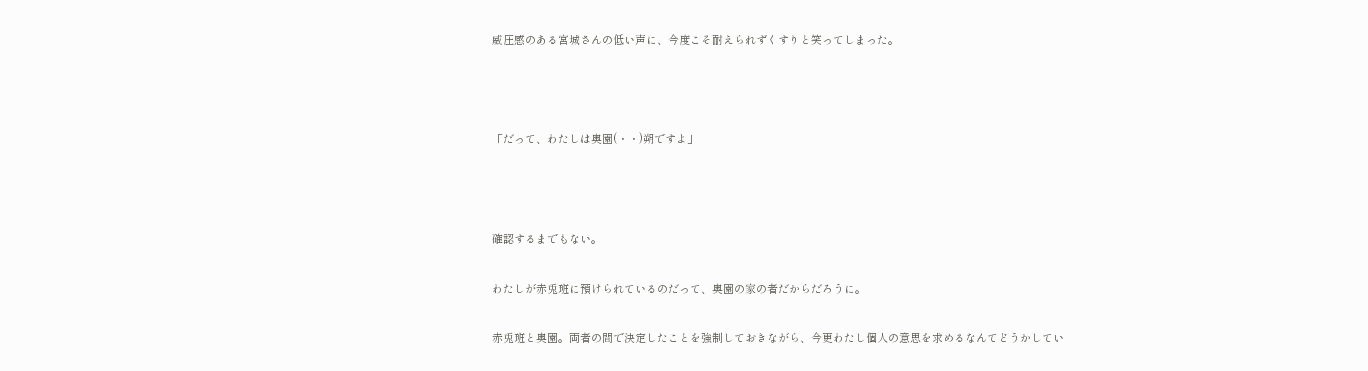威圧感のある宮城さんの低い声に、今度こそ耐えられずくすりと笑ってしまった。



「だって、わたしは奥園(・・)朔ですよ」



確認するまでもない。

わたしが赤兎班に預けられているのだって、奥園の家の者だからだろうに。

赤兎班と奥園。両者の間で決定したことを強制しておきながら、今更わたし個人の意思を求めるなんてどうかしてい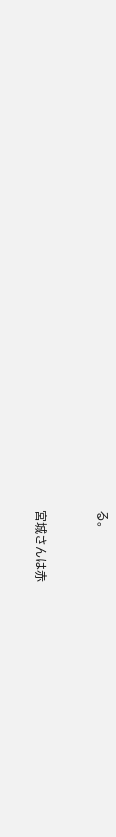る。


宮城さんは赤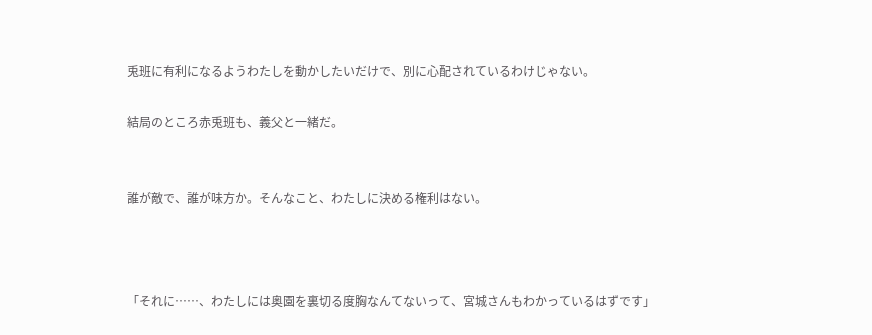兎班に有利になるようわたしを動かしたいだけで、別に心配されているわけじゃない。

結局のところ赤兎班も、義父と一緒だ。


誰が敵で、誰が味方か。そんなこと、わたしに決める権利はない。



「それに……、わたしには奥園を裏切る度胸なんてないって、宮城さんもわかっているはずです」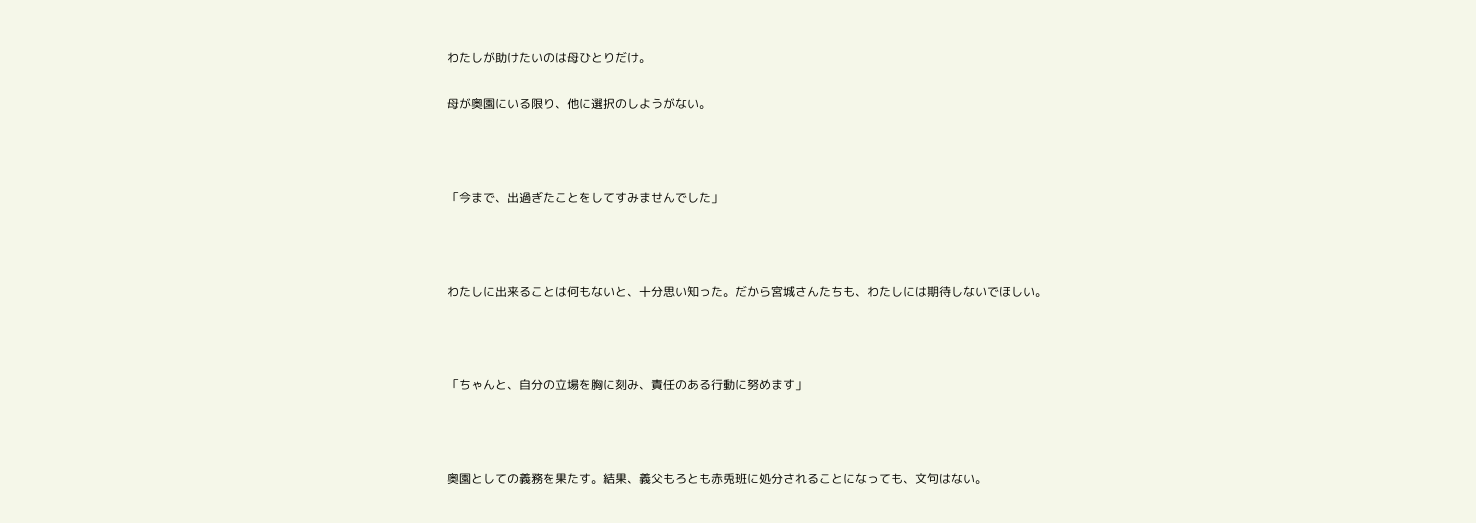わたしが助けたいのは母ひとりだけ。

母が奥園にいる限り、他に選択のしようがない。



「今まで、出過ぎたことをしてすみませんでした」



わたしに出来ることは何もないと、十分思い知った。だから宮城さんたちも、わたしには期待しないでほしい。



「ちゃんと、自分の立場を胸に刻み、責任のある行動に努めます」



奥園としての義務を果たす。結果、義父もろとも赤兎班に処分されることになっても、文句はない。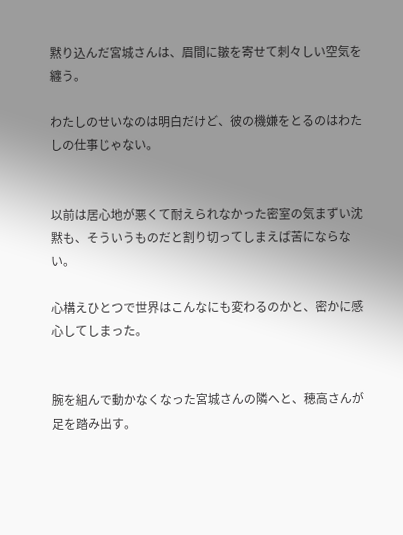黙り込んだ宮城さんは、眉間に皺を寄せて刺々しい空気を纏う。

わたしのせいなのは明白だけど、彼の機嫌をとるのはわたしの仕事じゃない。


以前は居心地が悪くて耐えられなかった密室の気まずい沈黙も、そういうものだと割り切ってしまえば苦にならない。

心構えひとつで世界はこんなにも変わるのかと、密かに感心してしまった。


腕を組んで動かなくなった宮城さんの隣へと、穂高さんが足を踏み出す。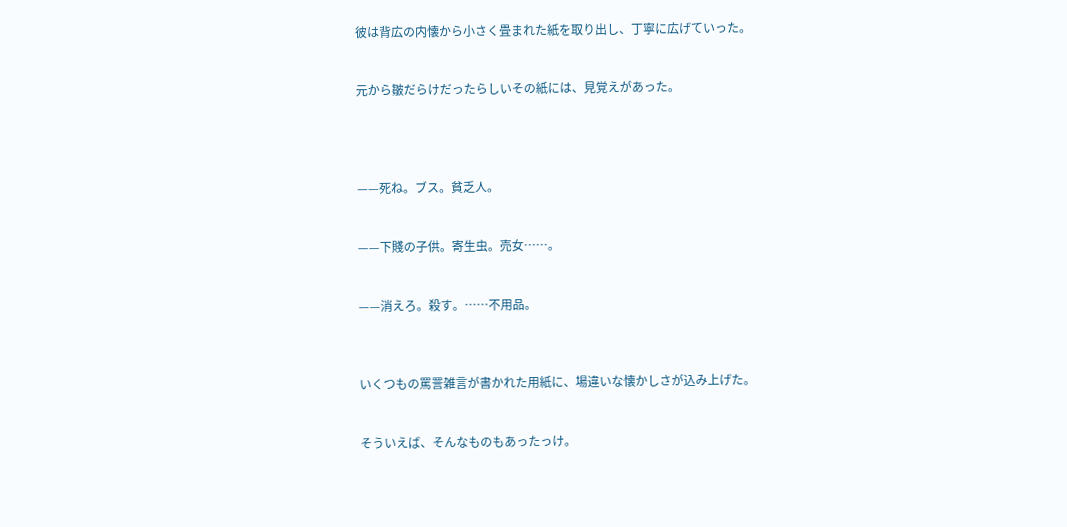彼は背広の内懐から小さく畳まれた紙を取り出し、丁寧に広げていった。


元から皺だらけだったらしいその紙には、見覚えがあった。




——死ね。ブス。貧乏人。


——下賤の子供。寄生虫。売女……。


——消えろ。殺す。……不用品。



いくつもの罵詈雑言が書かれた用紙に、場違いな懐かしさが込み上げた。


そういえば、そんなものもあったっけ。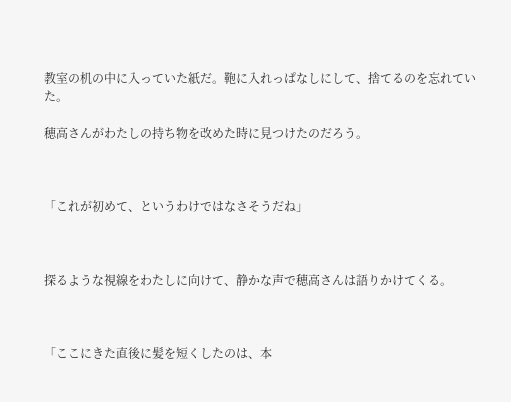教室の机の中に入っていた紙だ。鞄に入れっぱなしにして、捨てるのを忘れていた。

穂高さんがわたしの持ち物を改めた時に見つけたのだろう。



「これが初めて、というわけではなさそうだね」



探るような視線をわたしに向けて、静かな声で穂高さんは語りかけてくる。



「ここにきた直後に髪を短くしたのは、本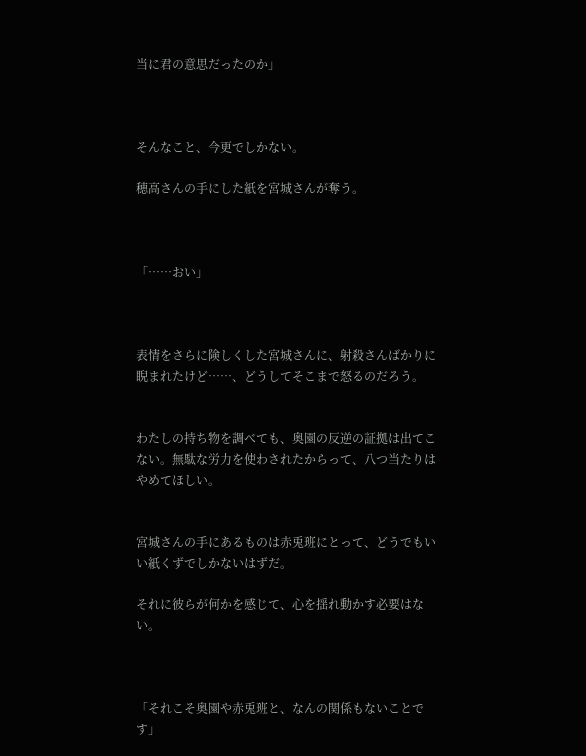当に君の意思だったのか」



そんなこと、今更でしかない。

穂高さんの手にした紙を宮城さんが奪う。



「……おい」



表情をさらに険しくした宮城さんに、射殺さんばかりに睨まれたけど……、どうしてそこまで怒るのだろう。


わたしの持ち物を調べても、奥園の反逆の証拠は出てこない。無駄な労力を使わされたからって、八つ当たりはやめてほしい。


宮城さんの手にあるものは赤兎班にとって、どうでもいい紙くずでしかないはずだ。

それに彼らが何かを感じて、心を揺れ動かす必要はない。



「それこそ奥園や赤兎班と、なんの関係もないことです」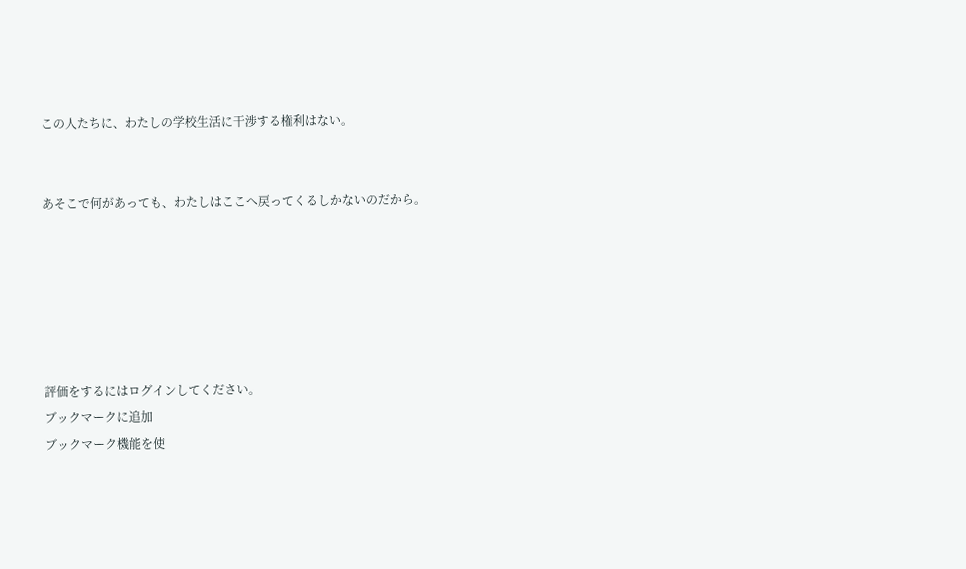この人たちに、わたしの学校生活に干渉する権利はない。


あそこで何があっても、わたしはここへ戻ってくるしかないのだから。






評価をするにはログインしてください。
ブックマークに追加
ブックマーク機能を使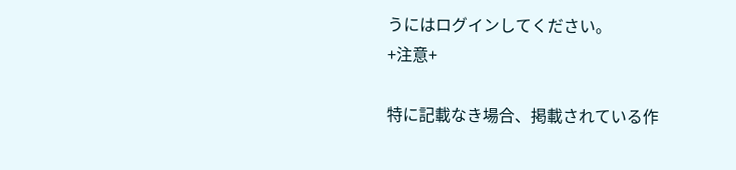うにはログインしてください。
+注意+

特に記載なき場合、掲載されている作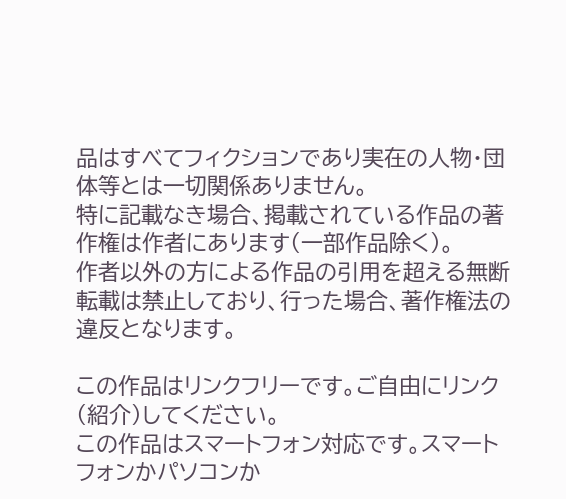品はすべてフィクションであり実在の人物・団体等とは一切関係ありません。
特に記載なき場合、掲載されている作品の著作権は作者にあります(一部作品除く)。
作者以外の方による作品の引用を超える無断転載は禁止しており、行った場合、著作権法の違反となります。

この作品はリンクフリーです。ご自由にリンク(紹介)してください。
この作品はスマートフォン対応です。スマートフォンかパソコンか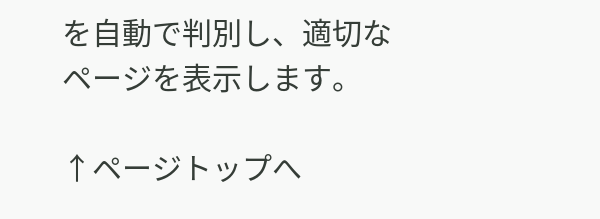を自動で判別し、適切なページを表示します。

↑ページトップへ